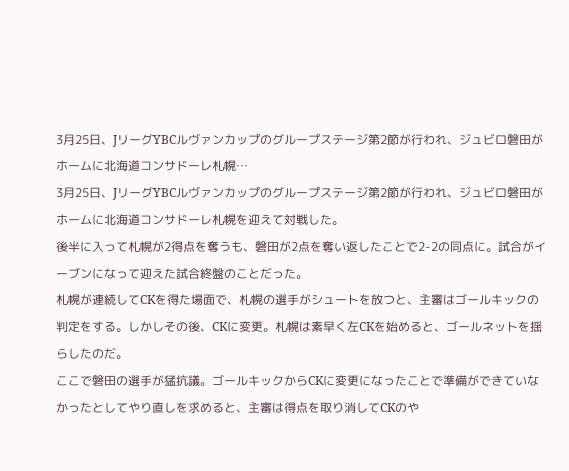3月25日、JリーグYBCルヴァンカップのグループステージ第2節が行われ、ジュビロ磐田がホームに北海道コンサドーレ札幌…
3月25日、JリーグYBCルヴァンカップのグループステージ第2節が行われ、ジュビロ磐田がホームに北海道コンサドーレ札幌を迎えて対戦した。
後半に入って札幌が2得点を奪うも、磐田が2点を奪い返したことで2-2の同点に。試合がイーブンになって迎えた試合終盤のことだった。
札幌が連続してCKを得た場面で、札幌の選手がシュートを放つと、主審はゴールキックの判定をする。しかしその後、CKに変更。札幌は素早く左CKを始めると、ゴールネットを揺らしたのだ。
ここで磐田の選手が猛抗議。ゴールキックからCKに変更になったことで準備ができていなかったとしてやり直しを求めると、主審は得点を取り消してCKのや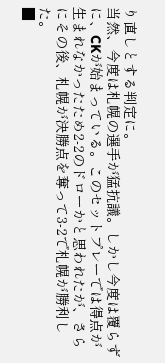り直しとする判定に。
当然、今度は札幌の選手が猛抗議。しかし今度は覆らずに、CKが始まっている。このセットプレーでは得点が生まれなかったため2-2のドローかと思われたが、さらにその後、札幌が決勝点を奪って3-2で札幌が勝利した。
■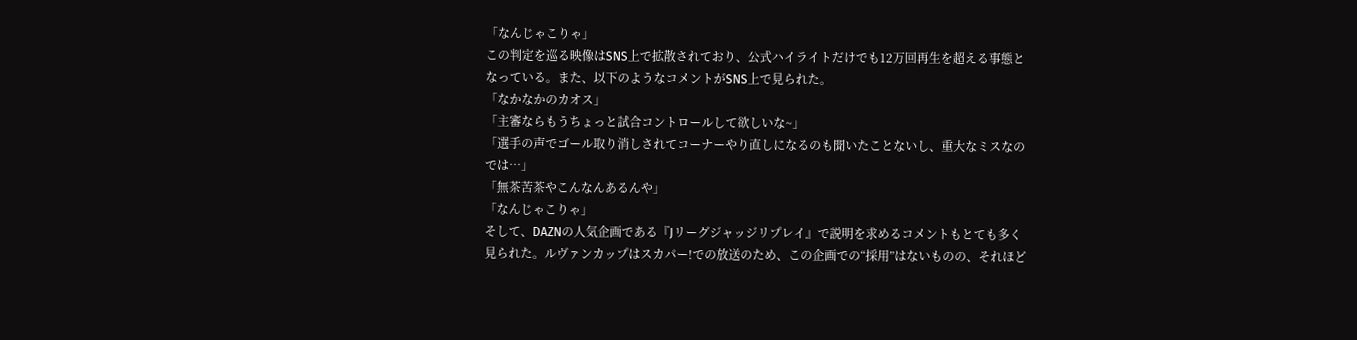「なんじゃこりゃ」
この判定を巡る映像はSNS上で拡散されており、公式ハイライトだけでも12万回再生を超える事態となっている。また、以下のようなコメントがSNS上で見られた。
「なかなかのカオス」
「主審ならもうちょっと試合コントロールして欲しいな~」
「選手の声でゴール取り消しされてコーナーやり直しになるのも聞いたことないし、重大なミスなのでは…」
「無茶苦茶やこんなんあるんや」
「なんじゃこりゃ」
そして、DAZNの人気企画である『Jリーグジャッジリプレイ』で説明を求めるコメントもとても多く見られた。ルヴァンカップはスカパー!での放送のため、この企画での“採用”はないものの、それほど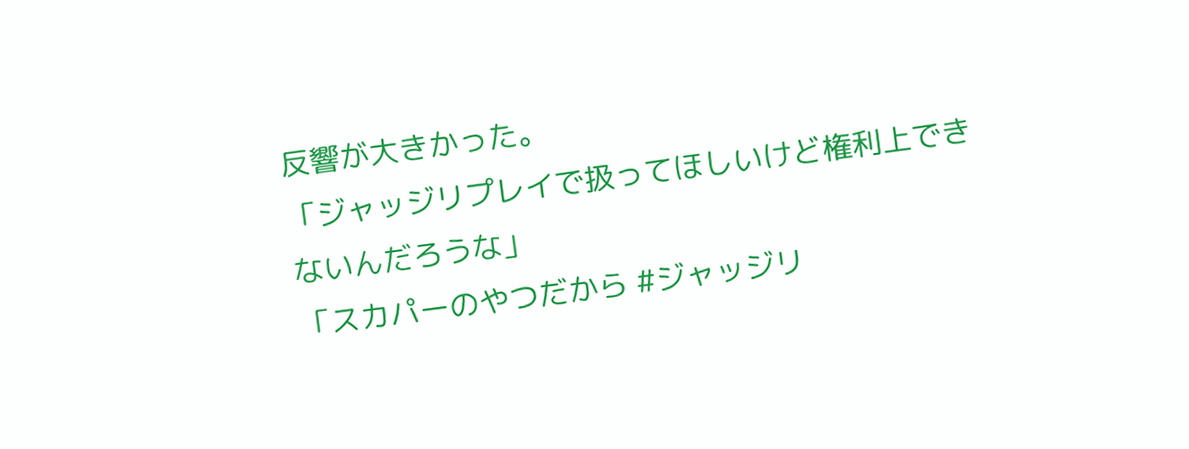反響が大きかった。
「ジャッジリプレイで扱ってほしいけど権利上できないんだろうな」
「スカパーのやつだから #ジャッジリ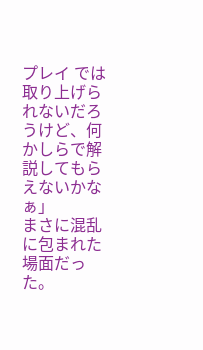プレイ では取り上げられないだろうけど、何かしらで解説してもらえないかなぁ」
まさに混乱に包まれた場面だった。